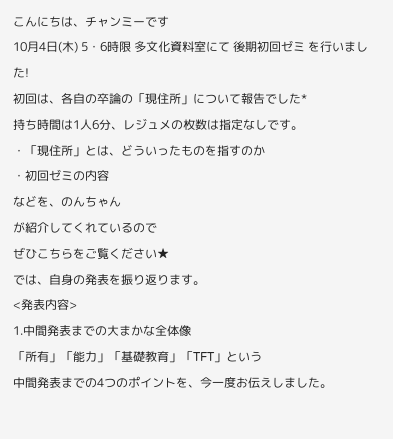こんにちは、チャンミーです
10月4日(木) 5・6時限 多文化資料室にて 後期初回ゼミ を行いました!
初回は、各自の卒論の「現住所」について報告でした*
持ち時間は1人6分、レジュメの枚数は指定なしです。
・「現住所」とは、どういったものを指すのか
・初回ゼミの内容
などを、のんちゃん
が紹介してくれているので
ぜひこちらをご覧ください★
では、自身の発表を振り返ります。
<発表内容>
1.中間発表までの大まかな全体像
「所有」「能力」「基礎教育」「TFT」という
中間発表までの4つのポイントを、今一度お伝えしました。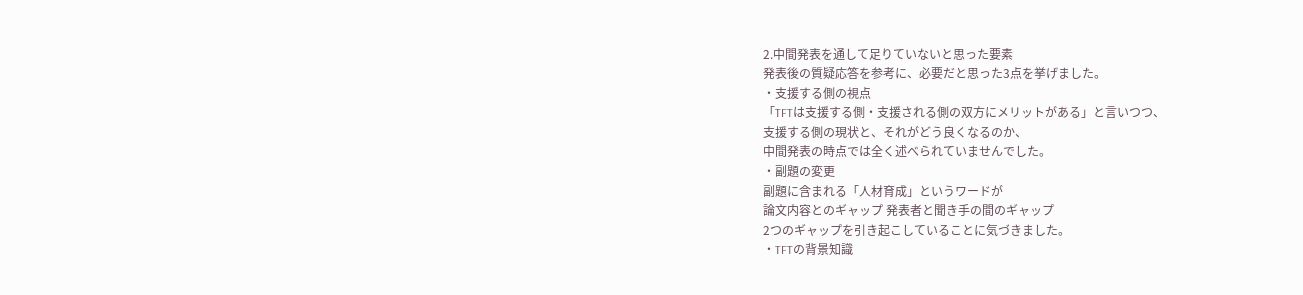2.中間発表を通して足りていないと思った要素
発表後の質疑応答を参考に、必要だと思った3点を挙げました。
・支援する側の視点
「TFTは支援する側・支援される側の双方にメリットがある」と言いつつ、
支援する側の現状と、それがどう良くなるのか、
中間発表の時点では全く述べられていませんでした。
・副題の変更
副題に含まれる「人材育成」というワードが
論文内容とのギャップ 発表者と聞き手の間のギャップ
2つのギャップを引き起こしていることに気づきました。
・TFTの背景知識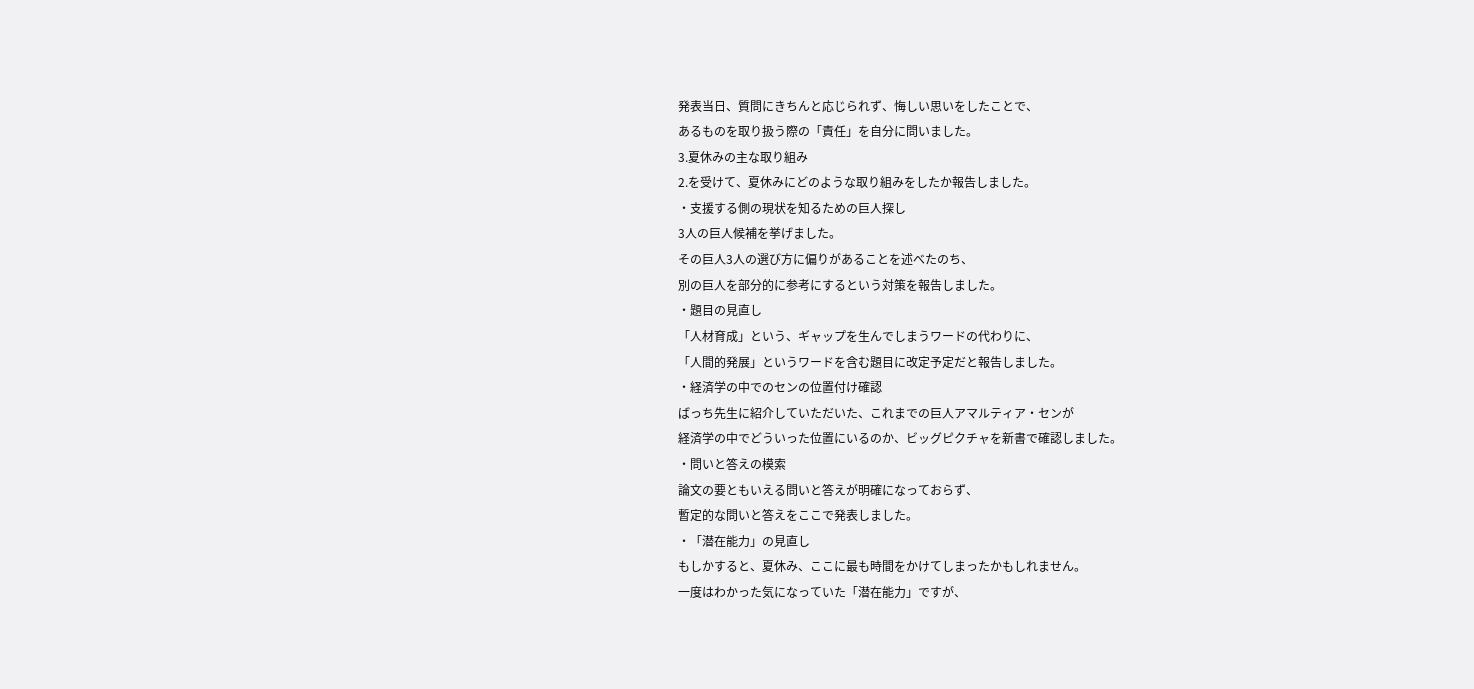発表当日、質問にきちんと応じられず、悔しい思いをしたことで、
あるものを取り扱う際の「責任」を自分に問いました。
3.夏休みの主な取り組み
2.を受けて、夏休みにどのような取り組みをしたか報告しました。
・支援する側の現状を知るための巨人探し
3人の巨人候補を挙げました。
その巨人3人の選び方に偏りがあることを述べたのち、
別の巨人を部分的に参考にするという対策を報告しました。
・題目の見直し
「人材育成」という、ギャップを生んでしまうワードの代わりに、
「人間的発展」というワードを含む題目に改定予定だと報告しました。
・経済学の中でのセンの位置付け確認
ばっち先生に紹介していただいた、これまでの巨人アマルティア・センが
経済学の中でどういった位置にいるのか、ビッグピクチャを新書で確認しました。
・問いと答えの模索
論文の要ともいえる問いと答えが明確になっておらず、
暫定的な問いと答えをここで発表しました。
・「潜在能力」の見直し
もしかすると、夏休み、ここに最も時間をかけてしまったかもしれません。
一度はわかった気になっていた「潜在能力」ですが、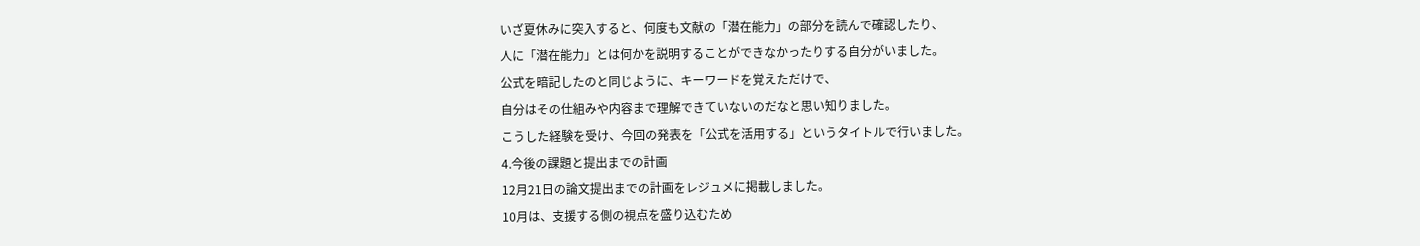いざ夏休みに突入すると、何度も文献の「潜在能力」の部分を読んで確認したり、
人に「潜在能力」とは何かを説明することができなかったりする自分がいました。
公式を暗記したのと同じように、キーワードを覚えただけで、
自分はその仕組みや内容まで理解できていないのだなと思い知りました。
こうした経験を受け、今回の発表を「公式を活用する」というタイトルで行いました。
4.今後の課題と提出までの計画
12月21日の論文提出までの計画をレジュメに掲載しました。
10月は、支援する側の視点を盛り込むため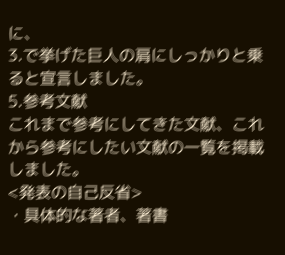に、
3.で挙げた巨人の肩にしっかりと乗ると宣言しました。
5.参考文献
これまで参考にしてきた文献、これから参考にしたい文献の一覧を掲載しました。
<発表の自己反省>
・具体的な著者、著書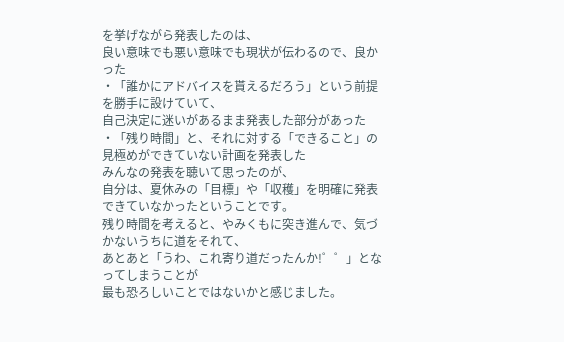を挙げながら発表したのは、
良い意味でも悪い意味でも現状が伝わるので、良かった
・「誰かにアドバイスを貰えるだろう」という前提を勝手に設けていて、
自己決定に迷いがあるまま発表した部分があった
・「残り時間」と、それに対する「できること」の見極めができていない計画を発表した
みんなの発表を聴いて思ったのが、
自分は、夏休みの「目標」や「収穫」を明確に発表できていなかったということです。
残り時間を考えると、やみくもに突き進んで、気づかないうちに道をそれて、
あとあと「うわ、これ寄り道だったんか!゜゜」となってしまうことが
最も恐ろしいことではないかと感じました。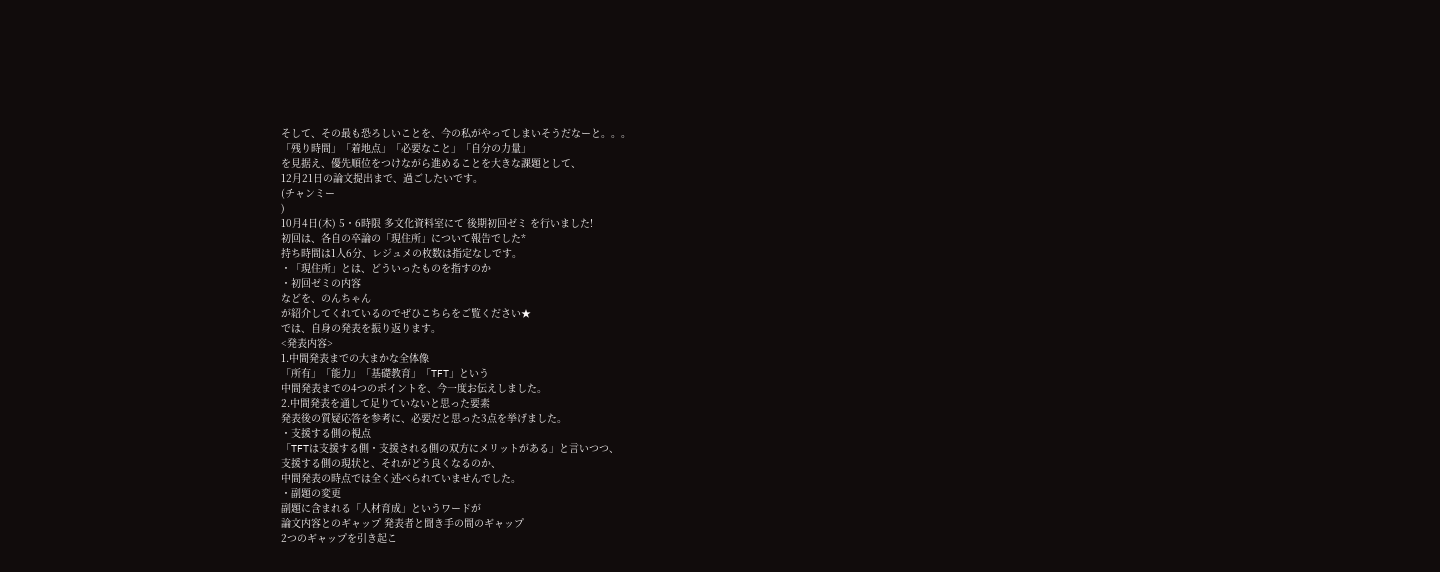そして、その最も恐ろしいことを、今の私がやってしまいそうだなーと。。。
「残り時間」「着地点」「必要なこと」「自分の力量」
を見据え、優先順位をつけながら進めることを大きな課題として、
12月21日の論文提出まで、過ごしたいです。
(チャンミー
)
10月4日(木) 5・6時限 多文化資料室にて 後期初回ゼミ を行いました!
初回は、各自の卒論の「現住所」について報告でした*
持ち時間は1人6分、レジュメの枚数は指定なしです。
・「現住所」とは、どういったものを指すのか
・初回ゼミの内容
などを、のんちゃん
が紹介してくれているのでぜひこちらをご覧ください★
では、自身の発表を振り返ります。
<発表内容>
1.中間発表までの大まかな全体像
「所有」「能力」「基礎教育」「TFT」という
中間発表までの4つのポイントを、今一度お伝えしました。
2.中間発表を通して足りていないと思った要素
発表後の質疑応答を参考に、必要だと思った3点を挙げました。
・支援する側の視点
「TFTは支援する側・支援される側の双方にメリットがある」と言いつつ、
支援する側の現状と、それがどう良くなるのか、
中間発表の時点では全く述べられていませんでした。
・副題の変更
副題に含まれる「人材育成」というワードが
論文内容とのギャップ 発表者と聞き手の間のギャップ
2つのギャップを引き起こ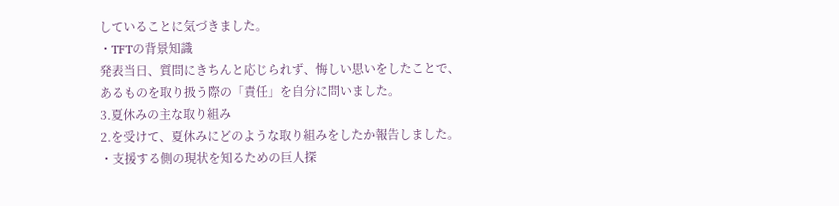していることに気づきました。
・TFTの背景知識
発表当日、質問にきちんと応じられず、悔しい思いをしたことで、
あるものを取り扱う際の「責任」を自分に問いました。
3.夏休みの主な取り組み
2.を受けて、夏休みにどのような取り組みをしたか報告しました。
・支援する側の現状を知るための巨人探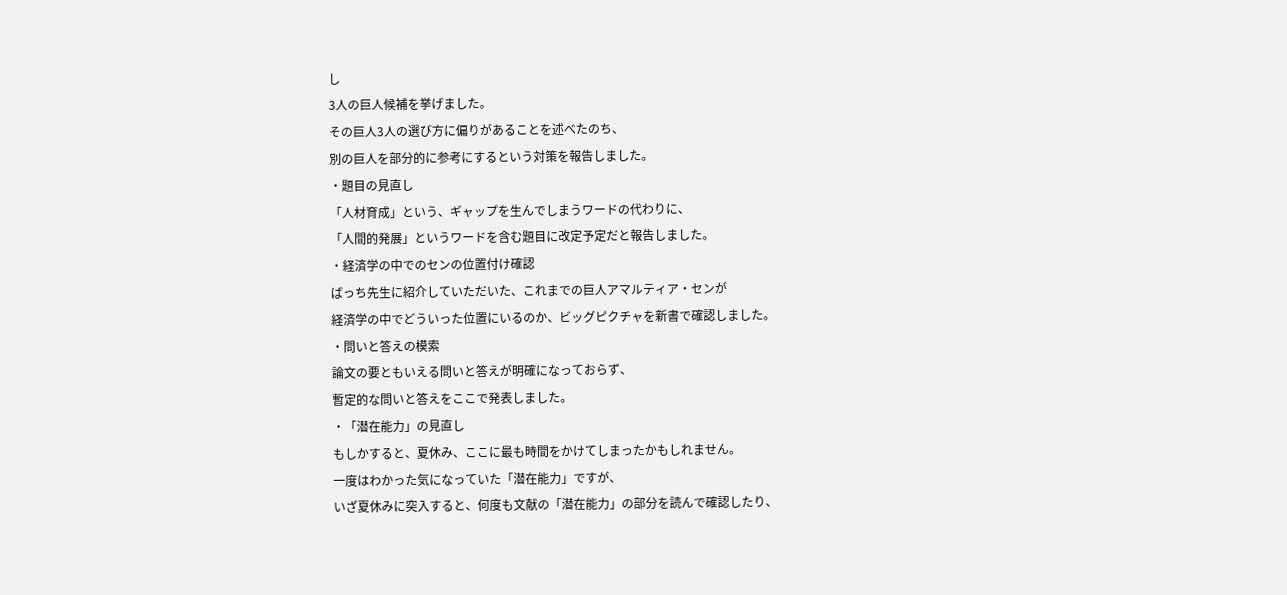し
3人の巨人候補を挙げました。
その巨人3人の選び方に偏りがあることを述べたのち、
別の巨人を部分的に参考にするという対策を報告しました。
・題目の見直し
「人材育成」という、ギャップを生んでしまうワードの代わりに、
「人間的発展」というワードを含む題目に改定予定だと報告しました。
・経済学の中でのセンの位置付け確認
ばっち先生に紹介していただいた、これまでの巨人アマルティア・センが
経済学の中でどういった位置にいるのか、ビッグピクチャを新書で確認しました。
・問いと答えの模索
論文の要ともいえる問いと答えが明確になっておらず、
暫定的な問いと答えをここで発表しました。
・「潜在能力」の見直し
もしかすると、夏休み、ここに最も時間をかけてしまったかもしれません。
一度はわかった気になっていた「潜在能力」ですが、
いざ夏休みに突入すると、何度も文献の「潜在能力」の部分を読んで確認したり、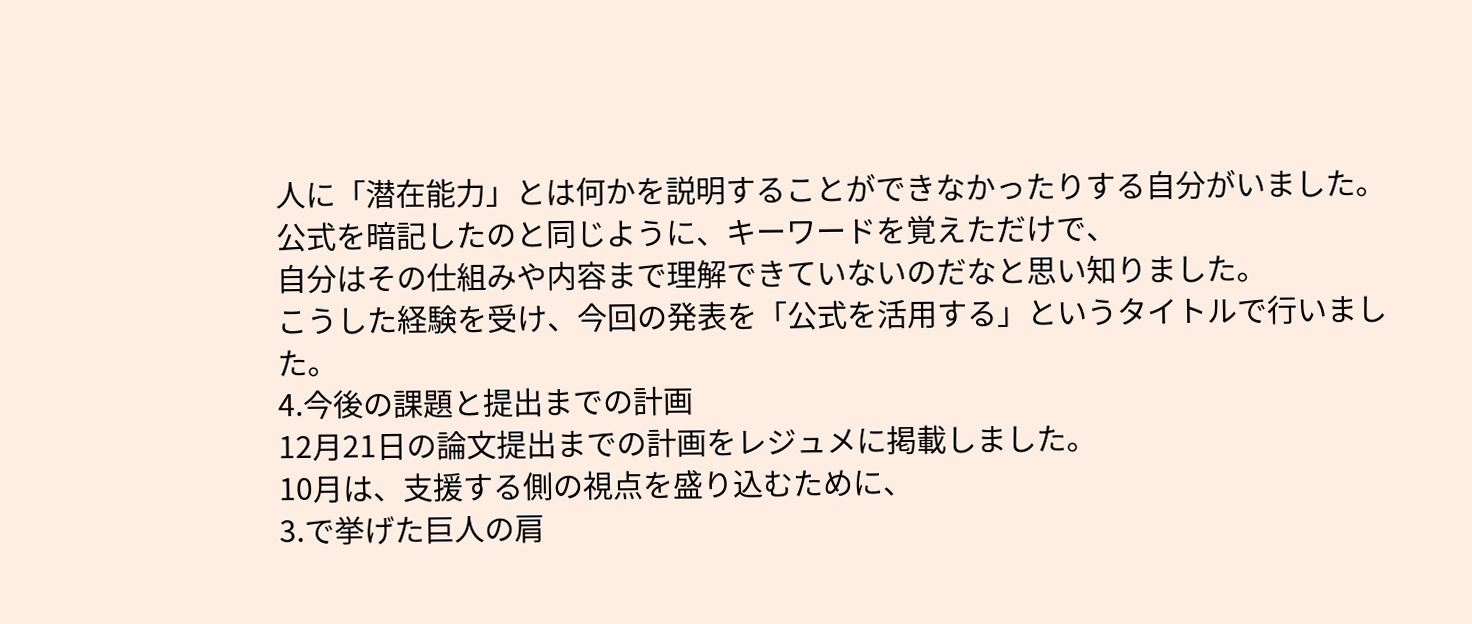人に「潜在能力」とは何かを説明することができなかったりする自分がいました。
公式を暗記したのと同じように、キーワードを覚えただけで、
自分はその仕組みや内容まで理解できていないのだなと思い知りました。
こうした経験を受け、今回の発表を「公式を活用する」というタイトルで行いました。
4.今後の課題と提出までの計画
12月21日の論文提出までの計画をレジュメに掲載しました。
10月は、支援する側の視点を盛り込むために、
3.で挙げた巨人の肩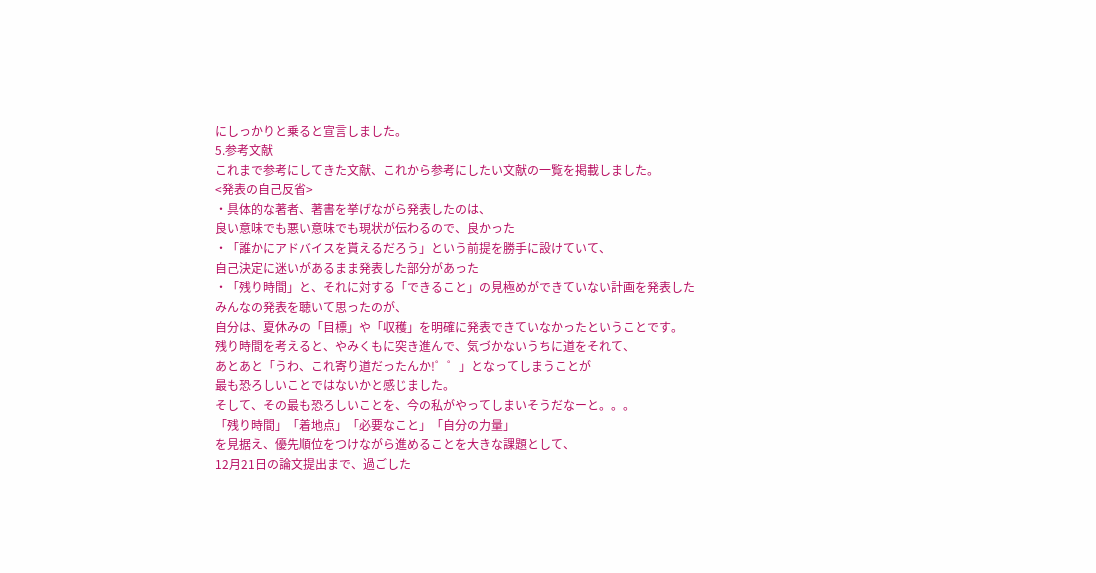にしっかりと乗ると宣言しました。
5.参考文献
これまで参考にしてきた文献、これから参考にしたい文献の一覧を掲載しました。
<発表の自己反省>
・具体的な著者、著書を挙げながら発表したのは、
良い意味でも悪い意味でも現状が伝わるので、良かった
・「誰かにアドバイスを貰えるだろう」という前提を勝手に設けていて、
自己決定に迷いがあるまま発表した部分があった
・「残り時間」と、それに対する「できること」の見極めができていない計画を発表した
みんなの発表を聴いて思ったのが、
自分は、夏休みの「目標」や「収穫」を明確に発表できていなかったということです。
残り時間を考えると、やみくもに突き進んで、気づかないうちに道をそれて、
あとあと「うわ、これ寄り道だったんか!゜゜」となってしまうことが
最も恐ろしいことではないかと感じました。
そして、その最も恐ろしいことを、今の私がやってしまいそうだなーと。。。
「残り時間」「着地点」「必要なこと」「自分の力量」
を見据え、優先順位をつけながら進めることを大きな課題として、
12月21日の論文提出まで、過ごした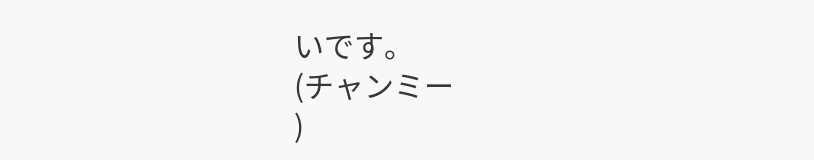いです。
(チャンミー
)